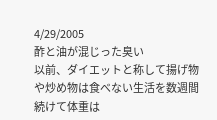4/29/2005
酢と油が混じった臭い
以前、ダイエットと称して揚げ物や炒め物は食べない生活を数週間続けて体重は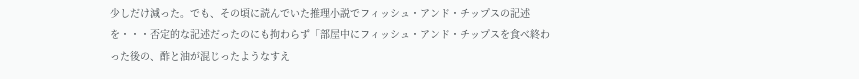少しだけ減った。でも、その頃に読んでいた推理小説でフィッシュ・アンド・チップスの記述を・・・否定的な記述だったのにも拘わらず「部屋中にフィッシュ・アンド・チップスを食べ終わった後の、酢と油が混じったようなすえ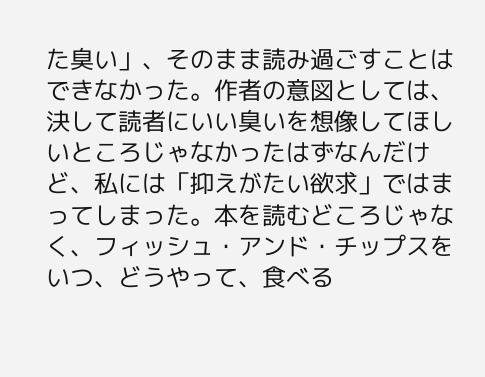た臭い」、そのまま読み過ごすことはできなかった。作者の意図としては、決して読者にいい臭いを想像してほしいところじゃなかったはずなんだけど、私には「抑えがたい欲求」ではまってしまった。本を読むどころじゃなく、フィッシュ・アンド・チップスをいつ、どうやって、食べる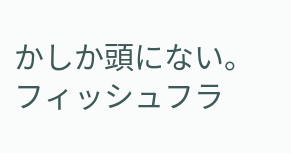かしか頭にない。フィッシュフラ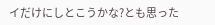イだけにしとこうかな?とも思った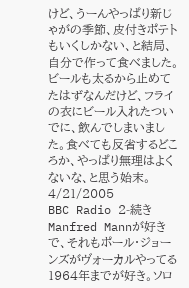けど、うーんやっぱり新じゃがの季節、皮付きポテトもいくしかない、と結局、自分で作って食べました。ビールも太るから止めてたはずなんだけど、フライの衣にビール入れたついでに、飲んでしまいました。食べても反省するどころか、やっぱり無理はよくないな、と思う始末。
4/21/2005
BBC Radio 2-続き
Manfred Mannが好きで、それもポール・ジョーンズがヴォーカルやってる1964年までが好き。ソロ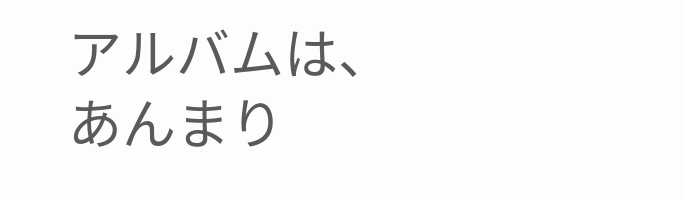アルバムは、あんまり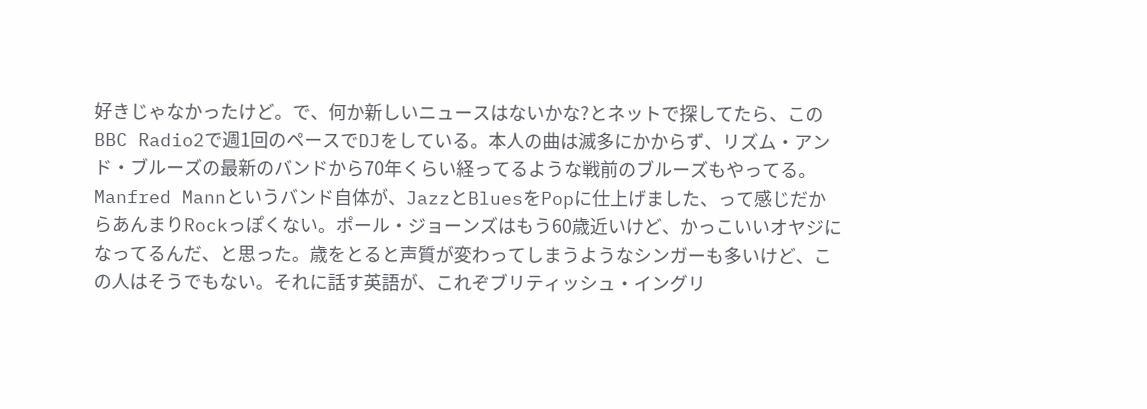好きじゃなかったけど。で、何か新しいニュースはないかな?とネットで探してたら、このBBC Radio2で週1回のペースでDJをしている。本人の曲は滅多にかからず、リズム・アンド・ブルーズの最新のバンドから70年くらい経ってるような戦前のブルーズもやってる。Manfred Mannというバンド自体が、JazzとBluesをPopに仕上げました、って感じだからあんまりRockっぽくない。ポール・ジョーンズはもう60歳近いけど、かっこいいオヤジになってるんだ、と思った。歳をとると声質が変わってしまうようなシンガーも多いけど、この人はそうでもない。それに話す英語が、これぞブリティッシュ・イングリ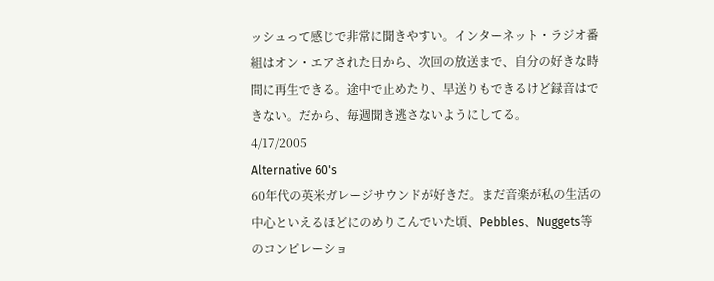ッシュって感じで非常に聞きやすい。インターネット・ラジオ番組はオン・エアされた日から、次回の放送まで、自分の好きな時間に再生できる。途中で止めたり、早送りもできるけど録音はできない。だから、毎週聞き逃さないようにしてる。
4/17/2005
Alternative 60's
60年代の英米ガレージサウンドが好きだ。まだ音楽が私の生活の中心といえるほどにのめりこんでいた頃、Pebbles、Nuggets等のコンピレーショ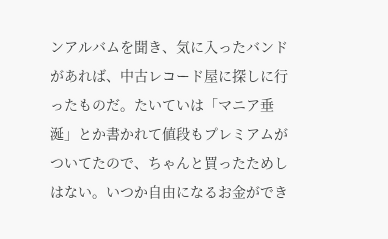ンアルバムを聞き、気に入ったバンドがあれば、中古レコード屋に探しに行ったものだ。たいていは「マニア垂涎」とか書かれて値段もプレミアムがついてたので、ちゃんと買ったためしはない。いつか自由になるお金ができ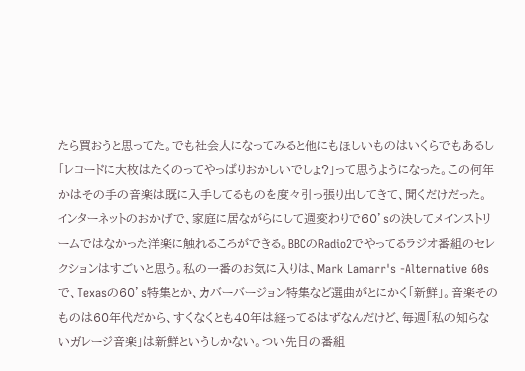たら買おうと思ってた。でも社会人になってみると他にもほしいものはいくらでもあるし「レコードに大枚はたくのってやっぱりおかしいでしょ?」って思うようになった。この何年かはその手の音楽は既に入手してるものを度々引っ張り出してきて、聞くだけだった。
インターネットのおかげで、家庭に居ながらにして週変わりで60’sの決してメインストリームではなかった洋楽に触れるころができる。BBCのRadio2でやってるラジオ番組のセレクションはすごいと思う。私の一番のお気に入りは、Mark Lamarr's -Alternative 60sで、Texasの60’s特集とか、カバーバージョン特集など選曲がとにかく「新鮮」。音楽そのものは60年代だから、すくなくとも40年は経ってるはずなんだけど、毎週「私の知らないガレージ音楽」は新鮮というしかない。つい先日の番組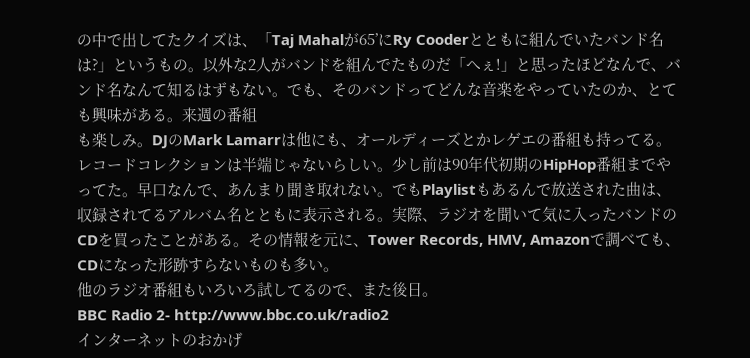の中で出してたクイズは、「Taj Mahalが65’にRy Cooderとともに組んでいたバンド名は?」というもの。以外な2人がバンドを組んでたものだ「へぇ!」と思ったほどなんで、バンド名なんて知るはずもない。でも、そのバンドってどんな音楽をやっていたのか、とても興味がある。来週の番組
も楽しみ。DJのMark Lamarrは他にも、オールディーズとかレゲエの番組も持ってる。レコードコレクションは半端じゃないらしい。少し前は90年代初期のHipHop番組までやってた。早口なんで、あんまり聞き取れない。でもPlaylistもあるんで放送された曲は、収録されてるアルバム名とともに表示される。実際、ラジオを聞いて気に入ったバンドのCDを買ったことがある。その情報を元に、Tower Records, HMV, Amazonで調べても、CDになった形跡すらないものも多い。
他のラジオ番組もいろいろ試してるので、また後日。
BBC Radio 2- http://www.bbc.co.uk/radio2
インターネットのおかげ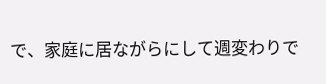で、家庭に居ながらにして週変わりで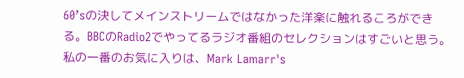60’sの決してメインストリームではなかった洋楽に触れるころができる。BBCのRadio2でやってるラジオ番組のセレクションはすごいと思う。私の一番のお気に入りは、Mark Lamarr's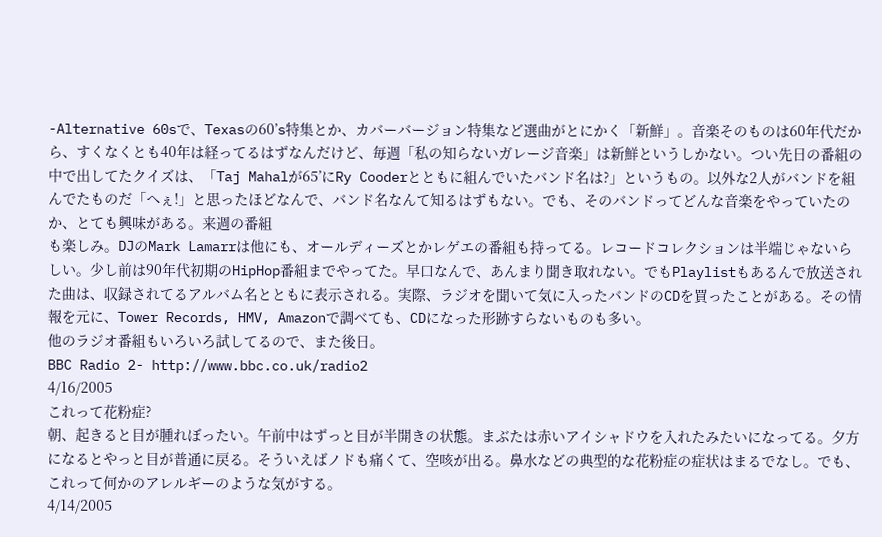-Alternative 60sで、Texasの60’s特集とか、カバーバージョン特集など選曲がとにかく「新鮮」。音楽そのものは60年代だから、すくなくとも40年は経ってるはずなんだけど、毎週「私の知らないガレージ音楽」は新鮮というしかない。つい先日の番組の中で出してたクイズは、「Taj Mahalが65’にRy Cooderとともに組んでいたバンド名は?」というもの。以外な2人がバンドを組んでたものだ「へぇ!」と思ったほどなんで、バンド名なんて知るはずもない。でも、そのバンドってどんな音楽をやっていたのか、とても興味がある。来週の番組
も楽しみ。DJのMark Lamarrは他にも、オールディーズとかレゲエの番組も持ってる。レコードコレクションは半端じゃないらしい。少し前は90年代初期のHipHop番組までやってた。早口なんで、あんまり聞き取れない。でもPlaylistもあるんで放送された曲は、収録されてるアルバム名とともに表示される。実際、ラジオを聞いて気に入ったバンドのCDを買ったことがある。その情報を元に、Tower Records, HMV, Amazonで調べても、CDになった形跡すらないものも多い。
他のラジオ番組もいろいろ試してるので、また後日。
BBC Radio 2- http://www.bbc.co.uk/radio2
4/16/2005
これって花粉症?
朝、起きると目が腫れぼったい。午前中はずっと目が半開きの状態。まぶたは赤いアイシャドウを入れたみたいになってる。夕方になるとやっと目が普通に戻る。そういえばノドも痛くて、空咳が出る。鼻水などの典型的な花粉症の症状はまるでなし。でも、これって何かのアレルギーのような気がする。
4/14/2005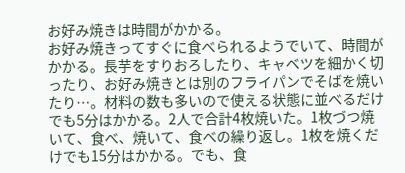お好み焼きは時間がかかる。
お好み焼きってすぐに食べられるようでいて、時間がかかる。長芋をすりおろしたり、キャベツを細かく切ったり、お好み焼きとは別のフライパンでそばを焼いたり…。材料の数も多いので使える状態に並べるだけでも5分はかかる。2人で合計4枚焼いた。1枚づつ焼いて、食べ、焼いて、食べの繰り返し。1枚を焼くだけでも15分はかかる。でも、食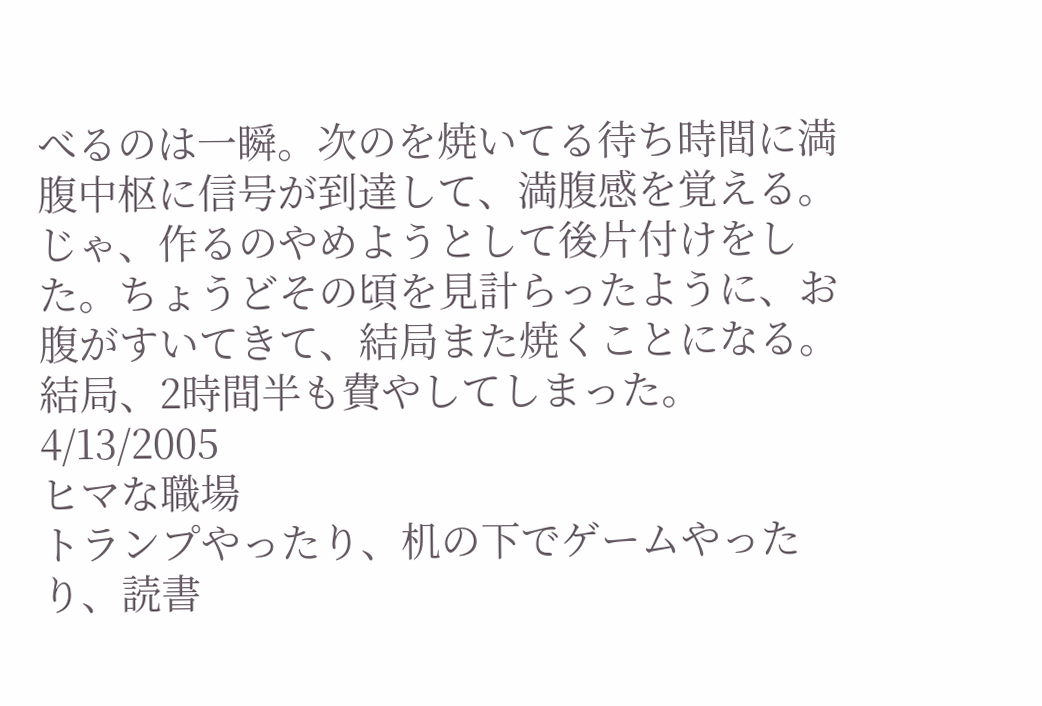べるのは一瞬。次のを焼いてる待ち時間に満腹中枢に信号が到達して、満腹感を覚える。じゃ、作るのやめようとして後片付けをした。ちょうどその頃を見計らったように、お腹がすいてきて、結局また焼くことになる。結局、2時間半も費やしてしまった。
4/13/2005
ヒマな職場
トランプやったり、机の下でゲームやったり、読書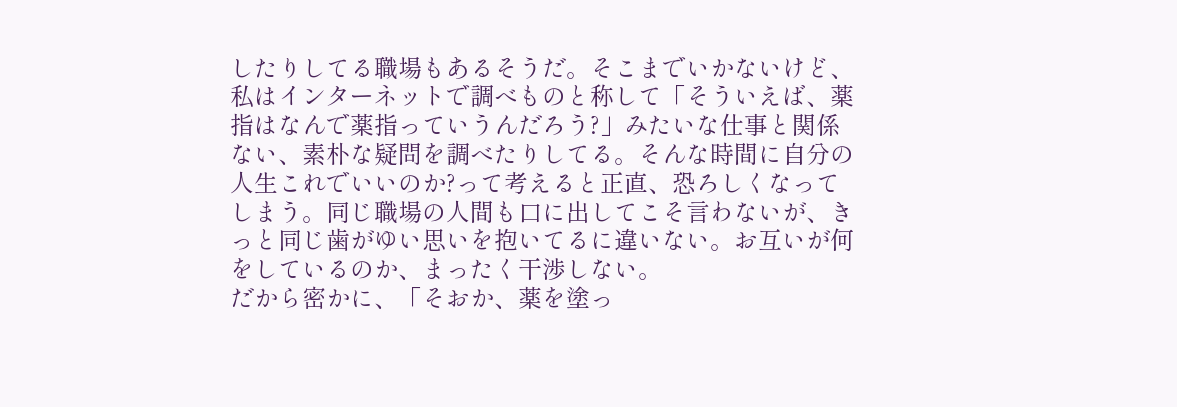したりしてる職場もあるそうだ。そこまでいかないけど、私はインターネットで調べものと称して「そういえば、薬指はなんで薬指っていうんだろう?」みたいな仕事と関係ない、素朴な疑問を調べたりしてる。そんな時間に自分の人生これでいいのか?って考えると正直、恐ろしくなってしまう。同じ職場の人間も口に出してこそ言わないが、きっと同じ歯がゆい思いを抱いてるに違いない。お互いが何をしているのか、まったく干渉しない。
だから密かに、「そおか、薬を塗っ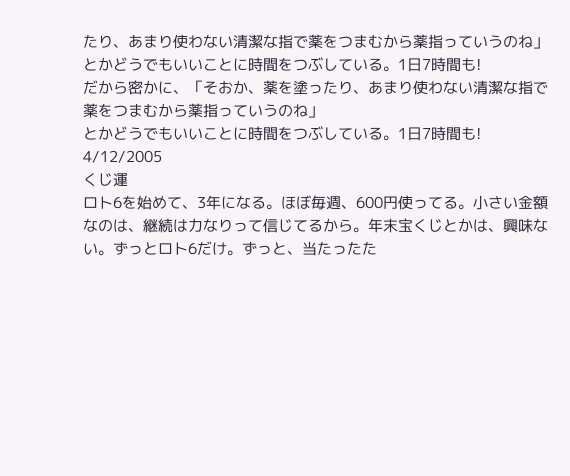たり、あまり使わない清潔な指で薬をつまむから薬指っていうのね」
とかどうでもいいことに時間をつぶしている。1日7時間も!
だから密かに、「そおか、薬を塗ったり、あまり使わない清潔な指で薬をつまむから薬指っていうのね」
とかどうでもいいことに時間をつぶしている。1日7時間も!
4/12/2005
くじ運
ロト6を始めて、3年になる。ほぼ毎週、600円使ってる。小さい金額なのは、継続は力なりって信じてるから。年末宝くじとかは、興味ない。ずっとロト6だけ。ずっと、当たったた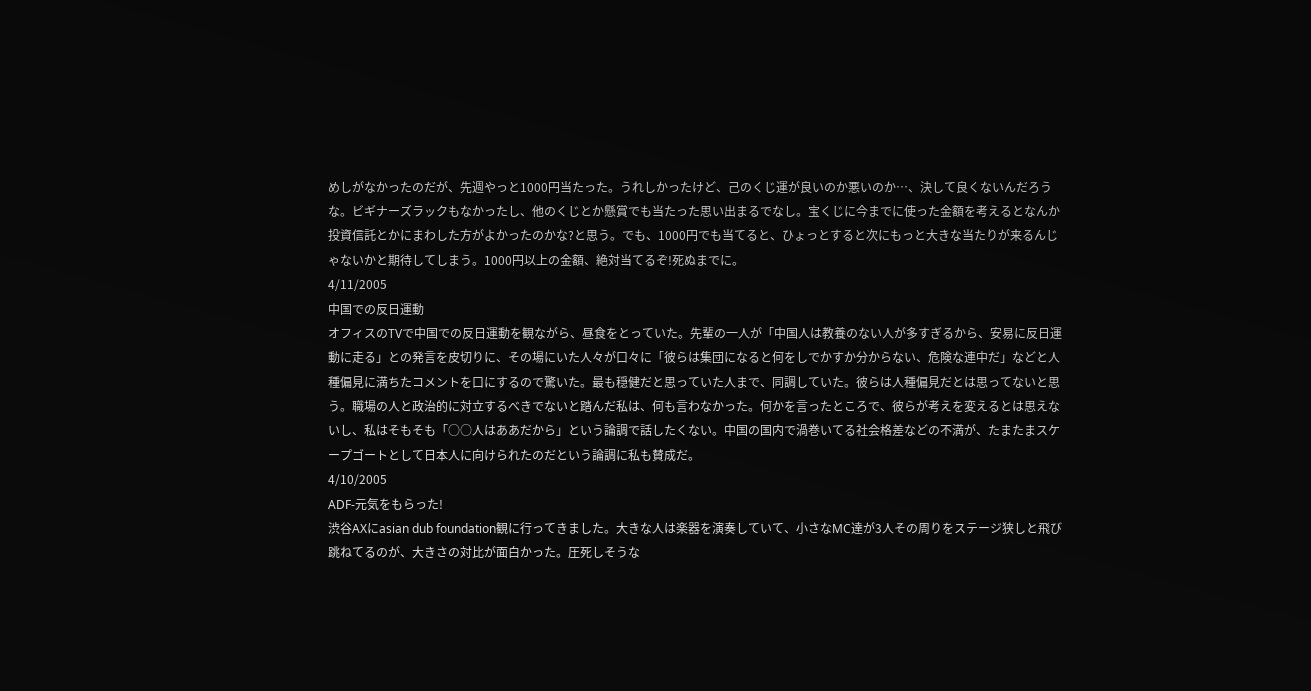めしがなかったのだが、先週やっと1000円当たった。うれしかったけど、己のくじ運が良いのか悪いのか…、決して良くないんだろうな。ビギナーズラックもなかったし、他のくじとか懸賞でも当たった思い出まるでなし。宝くじに今までに使った金額を考えるとなんか投資信託とかにまわした方がよかったのかな?と思う。でも、1000円でも当てると、ひょっとすると次にもっと大きな当たりが来るんじゃないかと期待してしまう。1000円以上の金額、絶対当てるぞ!死ぬまでに。
4/11/2005
中国での反日運動
オフィスのTVで中国での反日運動を観ながら、昼食をとっていた。先輩の一人が「中国人は教養のない人が多すぎるから、安易に反日運動に走る」との発言を皮切りに、その場にいた人々が口々に「彼らは集団になると何をしでかすか分からない、危険な連中だ」などと人種偏見に満ちたコメントを口にするので驚いた。最も穏健だと思っていた人まで、同調していた。彼らは人種偏見だとは思ってないと思う。職場の人と政治的に対立するべきでないと踏んだ私は、何も言わなかった。何かを言ったところで、彼らが考えを変えるとは思えないし、私はそもそも「○○人はああだから」という論調で話したくない。中国の国内で渦巻いてる社会格差などの不満が、たまたまスケープゴートとして日本人に向けられたのだという論調に私も賛成だ。
4/10/2005
ADF-元気をもらった!
渋谷AXにasian dub foundation観に行ってきました。大きな人は楽器を演奏していて、小さなMC達が3人その周りをステージ狭しと飛び跳ねてるのが、大きさの対比が面白かった。圧死しそうな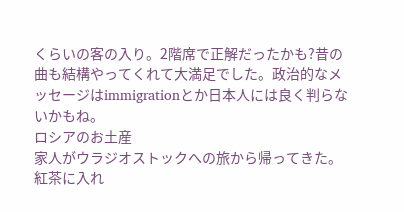くらいの客の入り。2階席で正解だったかも?昔の曲も結構やってくれて大満足でした。政治的なメッセージはimmigrationとか日本人には良く判らないかもね。
ロシアのお土産
家人がウラジオストックへの旅から帰ってきた。紅茶に入れ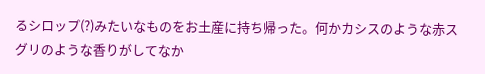るシロップ(?)みたいなものをお土産に持ち帰った。何かカシスのような赤スグリのような香りがしてなか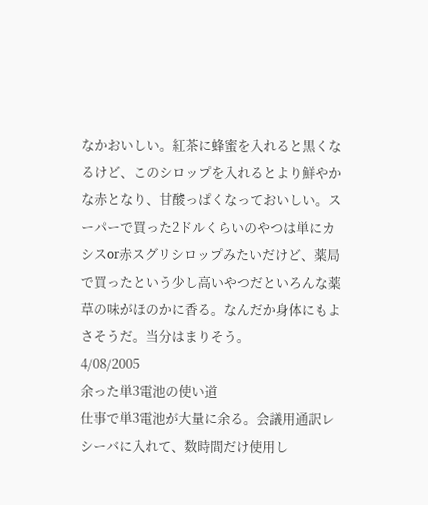なかおいしい。紅茶に蜂蜜を入れると黒くなるけど、このシロップを入れるとより鮮やかな赤となり、甘酸っぱくなっておいしい。スーパーで買った2ドルくらいのやつは単にカシスor赤スグリシロップみたいだけど、薬局で買ったという少し高いやつだといろんな薬草の味がほのかに香る。なんだか身体にもよさそうだ。当分はまりそう。
4/08/2005
余った単3電池の使い道
仕事で単3電池が大量に余る。会議用通訳レシーバに入れて、数時間だけ使用し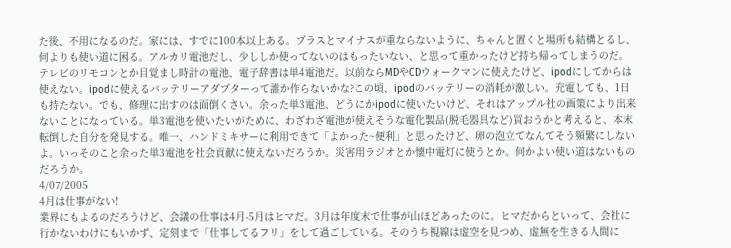た後、不用になるのだ。家には、すでに100本以上ある。プラスとマイナスが重ならないように、ちゃんと置くと場所も結構とるし、何よりも使い道に困る。アルカリ電池だし、少ししか使ってないのはもったいない、と思って重かったけど持ち帰ってしまうのだ。テレビのリモコンとか目覚まし時計の電池、電子辞書は単4電池だ。以前ならMDやCDウォークマンに使えたけど、ipodにしてからは使えない。ipodに使えるバッテリーアダプターって誰か作らないかな?この頃、ipodのバッテリーの消耗が激しい。充電しても、1日も持たない。でも、修理に出すのは面倒くさい。余った単3電池、どうにかipodに使いたいけど、それはアップル社の画策により出来ないことになっている。単3電池を使いたいがために、わざわざ電池が使えそうな電化製品(脱毛器具など)買おうかと考えると、本末転倒した自分を発見する。唯一、ハンドミキサーに利用できて「よかった~便利」と思ったけど、卵の泡立てなんてそう頻繁にしないよ。いっそのこと余った単3電池を社会貢献に使えないだろうか。災害用ラジオとか懐中電灯に使うとか。何かよい使い道はないものだろうか。
4/07/2005
4月は仕事がない!
業界にもよるのだろうけど、会議の仕事は4月-5月はヒマだ。3月は年度末で仕事が山ほどあったのに。ヒマだからといって、会社に行かないわけにもいかず、定刻まで「仕事してるフリ」をして過ごしている。そのうち視線は虚空を見つめ、虚無を生きる人間に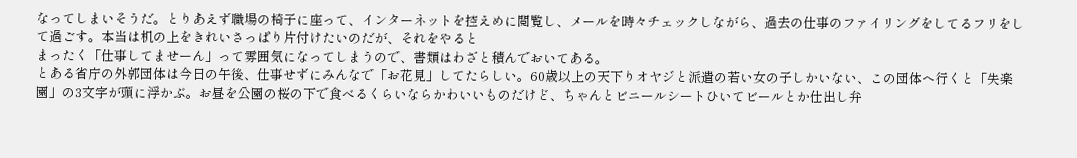なってしまいそうだ。とりあえず職場の椅子に座って、インターネットを控えめに閲覧し、メールを時々チェックしながら、過去の仕事のファイリングをしてるフリをして過ごす。本当は机の上をきれいさっぱり片付けたいのだが、それをやると
まったく「仕事してませーん」って雰囲気になってしまうので、書類はわざと積んでおいてある。
とある省庁の外郭団体は今日の午後、仕事せずにみんなで「お花見」してたらしい。60歳以上の天下りオヤジと派遣の若い女の子しかいない、この団体へ行くと「失楽園」の3文字が頭に浮かぶ。お昼を公園の桜の下で食べるくらいならかわいいものだけど、ちゃんとビニールシートひいてビールとか仕出し弁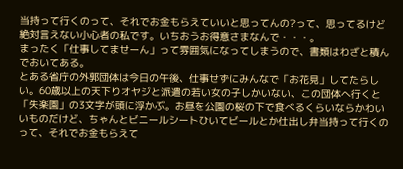当持って行くのって、それでお金もらえていいと思ってんの?って、思ってるけど絶対言えない小心者の私です。いちおうお得意さまなんで・・・。
まったく「仕事してませーん」って雰囲気になってしまうので、書類はわざと積んでおいてある。
とある省庁の外郭団体は今日の午後、仕事せずにみんなで「お花見」してたらしい。60歳以上の天下りオヤジと派遣の若い女の子しかいない、この団体へ行くと「失楽園」の3文字が頭に浮かぶ。お昼を公園の桜の下で食べるくらいならかわいいものだけど、ちゃんとビニールシートひいてビールとか仕出し弁当持って行くのって、それでお金もらえて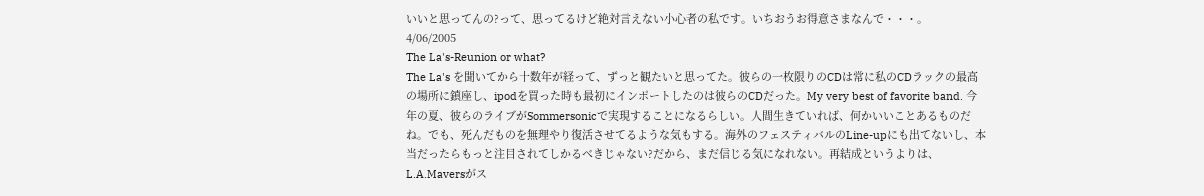いいと思ってんの?って、思ってるけど絶対言えない小心者の私です。いちおうお得意さまなんで・・・。
4/06/2005
The La's-Reunion or what?
The La's を聞いてから十数年が経って、ずっと観たいと思ってた。彼らの一枚限りのCDは常に私のCDラックの最高の場所に鎮座し、ipodを買った時も最初にインポートしたのは彼らのCDだった。My very best of favorite band. 今年の夏、彼らのライブがSommersonicで実現することになるらしい。人間生きていれば、何かいいことあるものだね。でも、死んだものを無理やり復活させてるような気もする。海外のフェスティバルのLine-upにも出てないし、本当だったらもっと注目されてしかるべきじゃない?だから、まだ信じる気になれない。再結成というよりは、L.A.Maversがス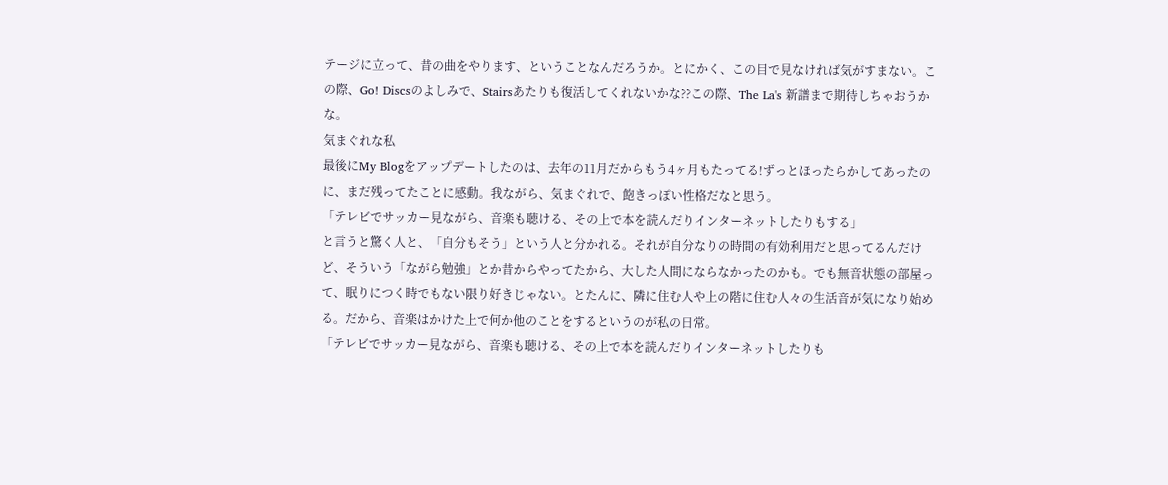テージに立って、昔の曲をやります、ということなんだろうか。とにかく、この目で見なければ気がすまない。この際、Go! Discsのよしみで、Stairsあたりも復活してくれないかな??この際、The La's 新譜まで期待しちゃおうかな。
気まぐれな私
最後にMy Blogをアップデートしたのは、去年の11月だからもう4ヶ月もたってる!ずっとほったらかしてあったのに、まだ残ってたことに感動。我ながら、気まぐれで、飽きっぽい性格だなと思う。
「テレビでサッカー見ながら、音楽も聴ける、その上で本を読んだりインターネットしたりもする」
と言うと驚く人と、「自分もそう」という人と分かれる。それが自分なりの時間の有効利用だと思ってるんだけど、そういう「ながら勉強」とか昔からやってたから、大した人間にならなかったのかも。でも無音状態の部屋って、眠りにつく時でもない限り好きじゃない。とたんに、隣に住む人や上の階に住む人々の生活音が気になり始める。だから、音楽はかけた上で何か他のことをするというのが私の日常。
「テレビでサッカー見ながら、音楽も聴ける、その上で本を読んだりインターネットしたりも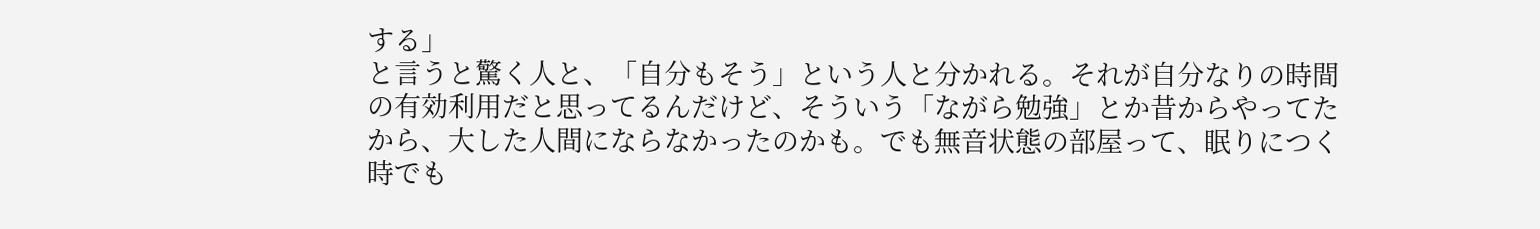する」
と言うと驚く人と、「自分もそう」という人と分かれる。それが自分なりの時間の有効利用だと思ってるんだけど、そういう「ながら勉強」とか昔からやってたから、大した人間にならなかったのかも。でも無音状態の部屋って、眠りにつく時でも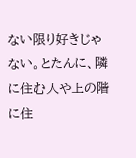ない限り好きじゃない。とたんに、隣に住む人や上の階に住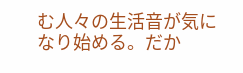む人々の生活音が気になり始める。だか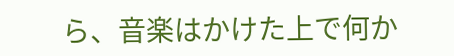ら、音楽はかけた上で何か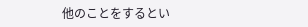他のことをするとい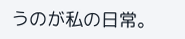うのが私の日常。